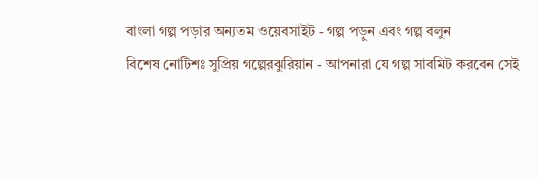বাংলা গল্প পড়ার অন্যতম ওয়েবসাইট - গল্প পড়ুন এবং গল্প বলুন
বিশেষ নোটিশঃ সুপ্রিয় গল্পেরঝুরিয়ান - আপনারা যে গল্প সাবমিট করবেন সেই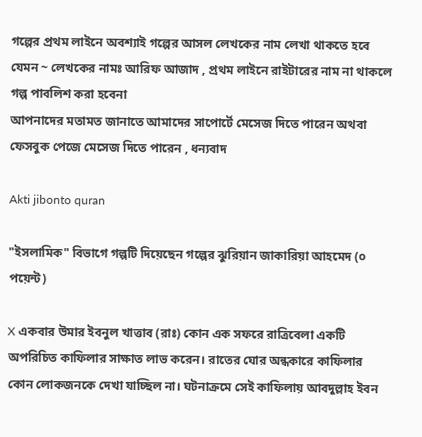গল্পের প্রথম লাইনে অবশ্যাই গল্পের আসল লেখকের নাম লেখা থাকতে হবে যেমন ~ লেখকের নামঃ আরিফ আজাদ , প্রথম লাইনে রাইটারের নাম না থাকলে গল্প পাবলিশ করা হবেনা
আপনাদের মতামত জানাতে আমাদের সাপোর্টে মেসেজ দিতে পারেন অথবা ফেসবুক পেজে মেসেজ দিতে পারেন , ধন্যবাদ

Akti jibonto quran

"ইসলামিক" বিভাগে গল্পটি দিয়েছেন গল্পের ঝুরিয়ান জাকারিয়া আহমেদ (০ পয়েন্ট)

X একবার উমার ইবনুল খাত্তাব (রাঃ) কোন এক সফরে রাত্রিবেলা একটি অপরিচিত কাফিলার সাক্ষাত লাভ করেন। রাতের ঘোর অন্ধকারে কাফিলার কোন লোকজনকে দেখা যাচ্ছিল না। ঘটনাক্রমে সেই কাফিলায় আবদুল্লাহ ইবন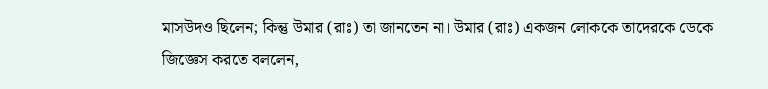মাসউদও ছিলেন; কিন্তু উমার (রাঃ) তা জানতেন না। উমার (রাঃ) একজন লোককে তাদেরকে ডেকে জিজ্ঞেস করতে বললেন,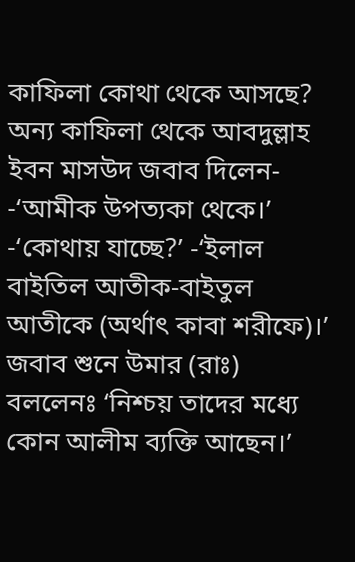কাফিলা কোথা থেকে আসছে? অন্য কাফিলা থেকে আবদুল্লাহ ইবন মাসউদ জবাব দিলেন- -‘আমীক উপত্যকা থেকে।’ -‘কোথায় যাচ্ছে?’ -‘ইলাল বাইতিল আতীক-বাইতুল আতীকে (অর্থাৎ কাবা শরীফে)।’ জবাব শুনে উমার (রাঃ) বললেনঃ ‘নিশ্চয় তাদের মধ্যে কোন আলীম ব্যক্তি আছেন।’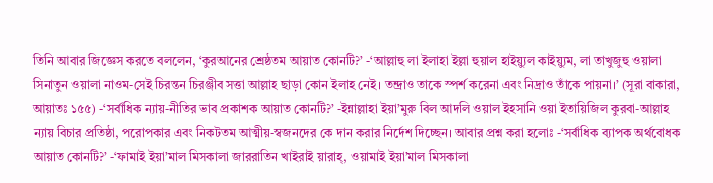তিনি আবার জিজ্ঞেস করতে বললেন, ‘কুরআনের শ্রেষ্ঠতম আয়াত কোনটি?’ -‘আল্লাহু লা ইলাহা ইল্লা হুয়াল হাইয়্যুল কাইয়্যুম, লা তাখুজুহু ওয়ালা সিনাতুন ওয়ালা নাওম-সেই চিরন্তন চিরঞ্জীব সত্তা আল্লাহ ছাড়া কোন ইলাহ নেই। তন্দ্রাও তাকে স্পর্শ করেনা এবং নিদ্রাও তাঁকে পায়না।’ (সূরা বাকারা, আয়াতঃ ১৫৫) -‘সর্বাধিক ন্যায়-নীতির ভাব প্রকাশক আয়াত কোনটি?’ -ইন্নাল্লাহা ইয়া’মুরু বিল আদলি ওয়াল ইহসানি ওয়া ইতায়িজিল কুরবা-আল্লাহ ন্যায় বিচার প্রতিষ্ঠা, পরোপকার এবং নিকটতম আত্মীয়-স্বজনদের কে দান করার নির্দেশ দিচ্ছেন। আবার প্রশ্ন করা হলোঃ -‘সর্বাধিক ব্যাপক অর্থবোধক আয়াত কোনটি?’ -‘ফামাই ইয়া’মাল মিসকালা জাররাতিন খাইরাই য়ারাহ্, ওয়ামাই ইয়া’মাল মিসকালা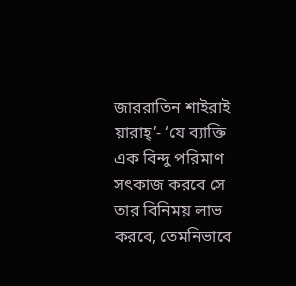জাররাতিন শাইরাই য়ারাহ্’- ‘যে ব্যাক্তি এক বিন্দু পরিমাণ সৎকাজ করবে সে তার বিনিময় লাভ করবে, তেমনিভাবে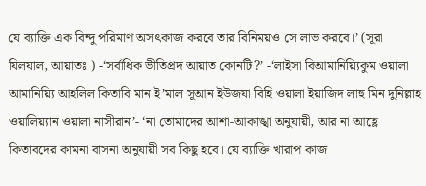যে ব্যাক্তি এক বিন্দু পরিমাণ অসৎকাজ করবে তার বিনিময়ও সে লাভ করবে।’ (সূরা যিলযাল, আয়াতঃ ) -‘সর্বাধিক ভীতিপ্রদ আয়াত কোনটি?’ -‘লাইসা বিআমানিয়্যিকুম ওয়ালা আমানিয়্যি আহলিল কিতাবি মান ই’মাল সূআন ইউজযা বিহি ওয়ালা ইয়াজিদ লাহু মিন দুনিল্লাহ ওয়ালিয়্যান ওয়ালা নাসীরান’- ‘না তোমাদের আশা-আকাঙ্খা অনুযায়ী, আর না আহ্লে কিতাবদের কামনা বাসনা অনুযায়ী সব কিছু হবে। যে ব্যাক্তি খারাপ কাজ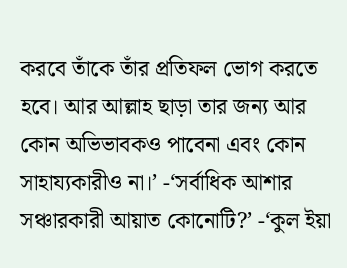করবে তাঁকে তাঁর প্রতিফল ভোগ করতে হবে। আর আল্লাহ ছাড়া তার জন্য আর কোন অভিভাবকও পাবেনা এবং কোন সাহায্যকারীও না।’ -‘সর্বাধিক আশার সঞ্চারকারী আয়াত কোনোটি?’ -‘কুল ইয়া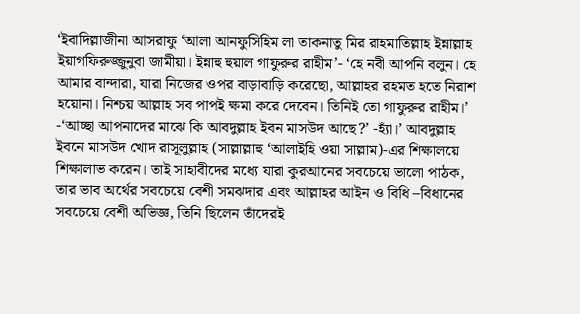‘ইবাদিল্লাজীনা আসরাফু ‘আলা আনফুসিহিম লা তাকনাতু মির রাহমাতিল্লাহ ইন্নাল্লাহ ইয়াগফিরুজ্জুনুবা জামীয়া। ইন্নাহু হুয়াল গাফুরুর রাহীম’- ‘হে নবী আপনি বলুন। হে আমার বান্দারা, যারা নিজের ওপর বাড়াবাড়ি করেছো, আল্লাহর রহমত হতে নিরাশ হয়োনা। নিশ্চয় আল্লাহ সব পাপই ক্ষমা করে দেবেন। তিনিই তো গাফুরুর রাহীম।’ -‘আচ্ছা আপনাদের মাঝে কি আবদুল্লাহ ইবন মাসউদ আছে?’ -হ্যাঁ।’ আবদুল্লাহ ইবনে মাসউদ খোদ রাসূলুল্লাহ (সাল্লাল্লাহু ‘আলাইহি ওয়া সাল্লাম)-এর শিক্ষালয়ে শিক্ষালাভ করেন। তাই সাহাবীদের মধ্যে যারা কুরআনের সবচেয়ে ভালো পাঠক, তার ভাব অর্থের সবচেয়ে বেশী সমঝদার এবং আল্লাহর আইন ও বিধি –বিধানের সবচেয়ে বেশী অভিজ্ঞ, তিনি ছিলেন তাঁদেরই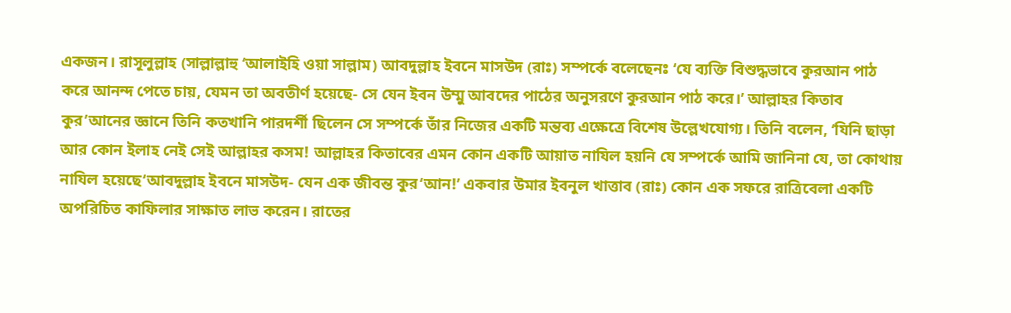একজন। রাসূলুল্লাহ (সাল্লাল্লাহু ‘আলাইহি ওয়া সাল্লাম) আবদুল্লাহ ইবনে মাসউদ (রাঃ) সম্পর্কে বলেছেনঃ ‘যে ব্যক্তি বিশুদ্ধভাবে কুরআন পাঠ করে আনন্দ পেতে চায়, যেমন তা অবতীর্ণ হয়েছে- সে যেন ইবন উম্মু আবদের পাঠের অনুসরণে কুরআন পাঠ করে।’ আল্লাহর কিতাব কুর’আনের জ্ঞানে তিনি কতখানি পারদর্শী ছিলেন সে সম্পর্কে তাঁর নিজের একটি মন্তব্য এক্ষেত্রে বিশেষ উল্লেখযোগ্য। তিনি বলেন, ‘যিনি ছাড়া আর কোন ইলাহ নেই সেই আল্লাহর কসম! আল্লাহর কিতাবের এমন কোন একটি আয়াত নাযিল হয়নি যে সম্পর্কে আমি জানিনা যে, তা কোথায় নাযিল হয়েছে‘আবদুল্লাহ ইবনে মাসউদ- যেন এক জীবন্ত কুর‘আন!’ একবার উমার ইবনুল খাত্তাব (রাঃ) কোন এক সফরে রাত্রিবেলা একটি অপরিচিত কাফিলার সাক্ষাত লাভ করেন। রাতের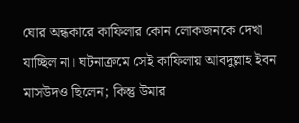ঘোর অন্ধকারে কাফিলার কোন লোকজনকে দেখা যাচ্ছিল না। ঘটনাক্রমে সেই কাফিলায় আবদুল্লাহ ইবন মাসউদও ছিলেন; কিন্তু উমার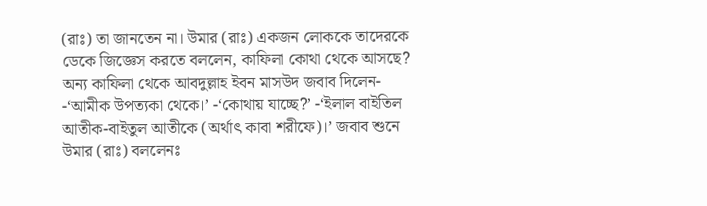(রাঃ) তা জানতেন না। উমার (রাঃ) একজন লোককে তাদেরকে ডেকে জিজ্ঞেস করতে বললেন, কাফিলা কোথা থেকে আসছে? অন্য কাফিলা থেকে আবদুল্লাহ ইবন মাসউদ জবাব দিলেন- -‘আমীক উপত্যকা থেকে।’ -‘কোথায় যাচ্ছে?’ -‘ইলাল বাইতিল আতীক-বাইতুল আতীকে (অর্থাৎ কাবা শরীফে)।’ জবাব শুনে উমার (রাঃ) বললেনঃ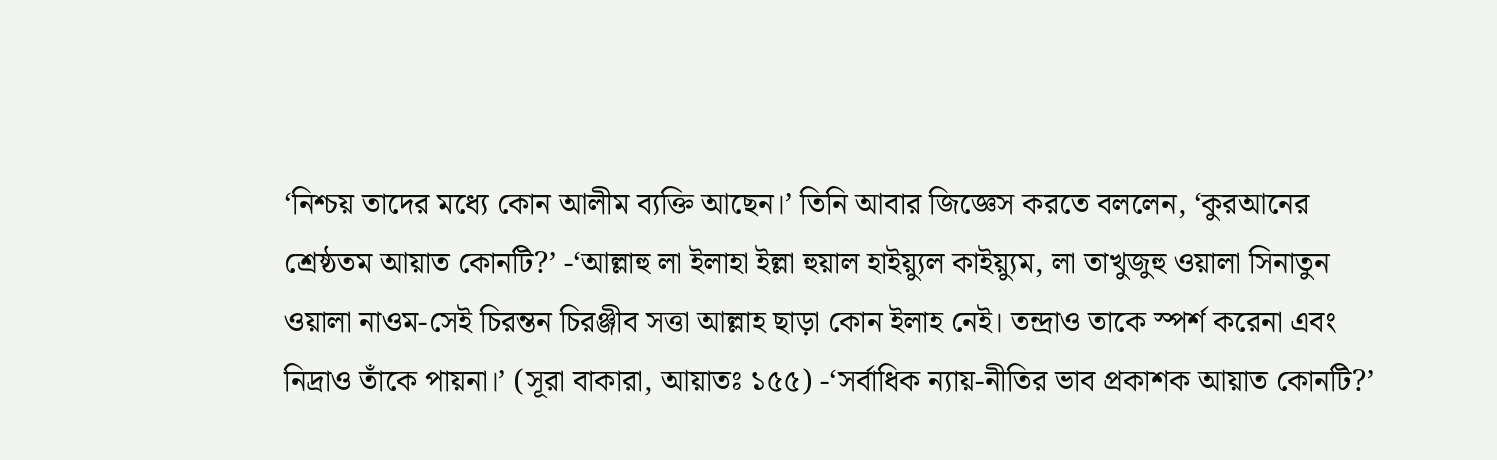‘নিশ্চয় তাদের মধ্যে কোন আলীম ব্যক্তি আছেন।’ তিনি আবার জিজ্ঞেস করতে বললেন, ‘কুরআনের শ্রেষ্ঠতম আয়াত কোনটি?’ -‘আল্লাহু লা ইলাহা ইল্লা হুয়াল হাইয়্যুল কাইয়্যুম, লা তাখুজুহু ওয়ালা সিনাতুন ওয়ালা নাওম-সেই চিরন্তন চিরঞ্জীব সত্তা আল্লাহ ছাড়া কোন ইলাহ নেই। তন্দ্রাও তাকে স্পর্শ করেনা এবং নিদ্রাও তাঁকে পায়না।’ (সূরা বাকারা, আয়াতঃ ১৫৫) -‘সর্বাধিক ন্যায়-নীতির ভাব প্রকাশক আয়াত কোনটি?’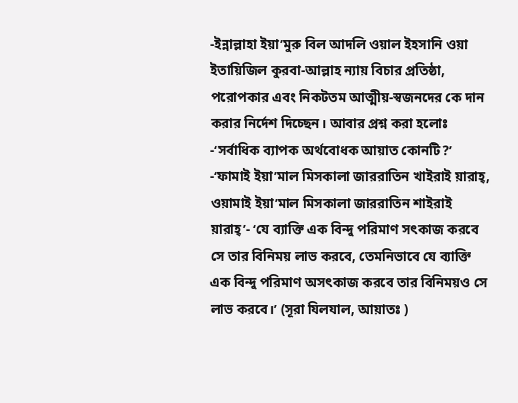-ইন্নাল্লাহা ইয়া’মুরু বিল আদলি ওয়াল ইহসানি ওয়া ইতায়িজিল কুরবা-আল্লাহ ন্যায় বিচার প্রতিষ্ঠা, পরোপকার এবং নিকটতম আত্মীয়-স্বজনদের কে দান করার নির্দেশ দিচ্ছেন। আবার প্রশ্ন করা হলোঃ -‘সর্বাধিক ব্যাপক অর্থবোধক আয়াত কোনটি?’ -‘ফামাই ইয়া’মাল মিসকালা জাররাতিন খাইরাই য়ারাহ্, ওয়ামাই ইয়া’মাল মিসকালা জাররাতিন শাইরাই য়ারাহ্’- ‘যে ব্যাক্তি এক বিন্দু পরিমাণ সৎকাজ করবে সে তার বিনিময় লাভ করবে, তেমনিভাবে যে ব্যাক্তি এক বিন্দু পরিমাণ অসৎকাজ করবে তার বিনিময়ও সে লাভ করবে।’ (সূরা যিলযাল, আয়াতঃ )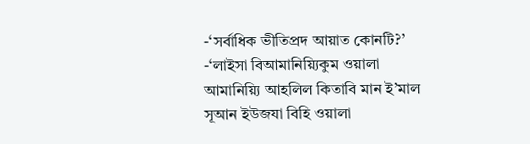-‘সর্বাধিক ভীতিপ্রদ আয়াত কোনটি?’ -‘লাইসা বিআমানিয়্যিকুম ওয়ালা আমানিয়্যি আহলিল কিতাবি মান ই’মাল সূআন ইউজযা বিহি ওয়ালা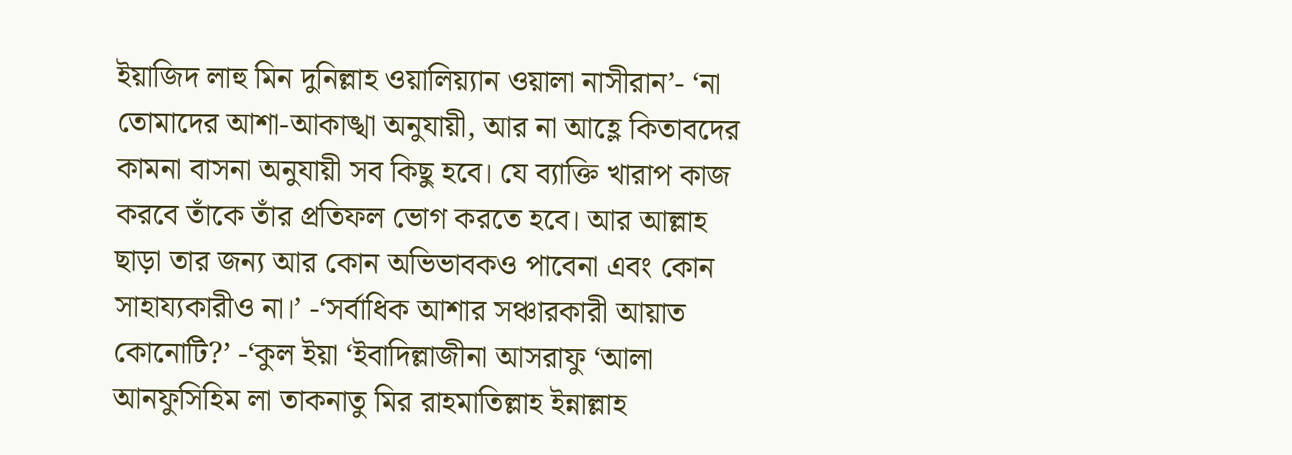ইয়াজিদ লাহু মিন দুনিল্লাহ ওয়ালিয়্যান ওয়ালা নাসীরান’- ‘না তোমাদের আশা-আকাঙ্খা অনুযায়ী, আর না আহ্লে কিতাবদের কামনা বাসনা অনুযায়ী সব কিছু হবে। যে ব্যাক্তি খারাপ কাজ করবে তাঁকে তাঁর প্রতিফল ভোগ করতে হবে। আর আল্লাহ ছাড়া তার জন্য আর কোন অভিভাবকও পাবেনা এবং কোন সাহায্যকারীও না।’ -‘সর্বাধিক আশার সঞ্চারকারী আয়াত কোনোটি?’ -‘কুল ইয়া ‘ইবাদিল্লাজীনা আসরাফু ‘আলা আনফুসিহিম লা তাকনাতু মির রাহমাতিল্লাহ ইন্নাল্লাহ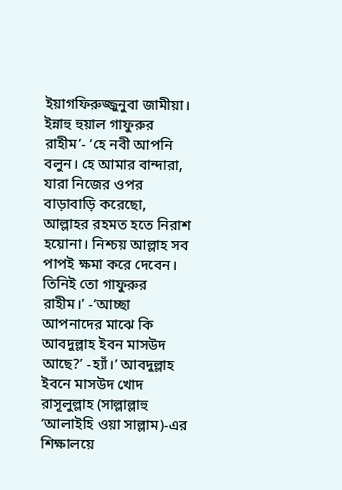ইয়াগফিরুজ্জুনুবা জামীয়া। ইন্নাহু হুয়াল গাফুরুর রাহীম’- ‘হে নবী আপনি বলুন। হে আমার বান্দারা, যারা নিজের ওপর বাড়াবাড়ি করেছো, আল্লাহর রহমত হতে নিরাশ হয়োনা। নিশ্চয় আল্লাহ সব পাপই ক্ষমা করে দেবেন। তিনিই তো গাফুরুর রাহীম।’ -‘আচ্ছা আপনাদের মাঝে কি আবদুল্লাহ ইবন মাসউদ আছে?’ -হ্যাঁ।’ আবদুল্লাহ ইবনে মাসউদ খোদ রাসূলুল্লাহ (সাল্লাল্লাহু ‘আলাইহি ওয়া সাল্লাম)-এর শিক্ষালয়ে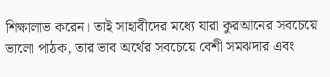শিক্ষালাভ করেন। তাই সাহাবীদের মধ্যে যারা কুরআনের সবচেয়ে ভালো পাঠক, তার ভাব অর্থের সবচেয়ে বেশী সমঝদার এবং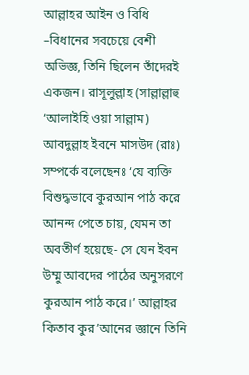আল্লাহর আইন ও বিধি –বিধানের সবচেয়ে বেশী অভিজ্ঞ, তিনি ছিলেন তাঁদেরই একজন। রাসূলুল্লাহ (সাল্লাল্লাহু ‘আলাইহি ওয়া সাল্লাম) আবদুল্লাহ ইবনে মাসউদ (রাঃ) সম্পর্কে বলেছেনঃ ‘যে ব্যক্তি বিশুদ্ধভাবে কুরআন পাঠ করে আনন্দ পেতে চায়, যেমন তা অবতীর্ণ হয়েছে- সে যেন ইবন উম্মু আবদের পাঠের অনুসরণে কুরআন পাঠ করে।’ আল্লাহর কিতাব কুর’আনের জ্ঞানে তিনি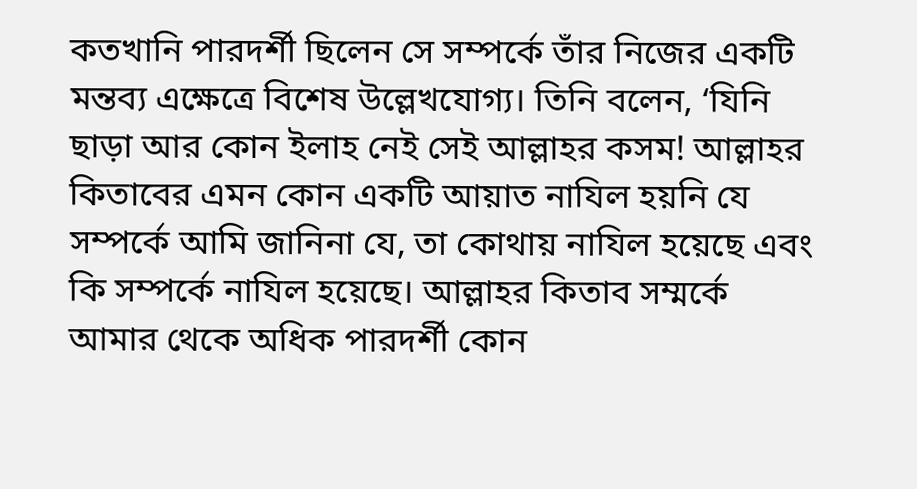কতখানি পারদর্শী ছিলেন সে সম্পর্কে তাঁর নিজের একটি মন্তব্য এক্ষেত্রে বিশেষ উল্লেখযোগ্য। তিনি বলেন, ‘যিনি ছাড়া আর কোন ইলাহ নেই সেই আল্লাহর কসম! আল্লাহর কিতাবের এমন কোন একটি আয়াত নাযিল হয়নি যে সম্পর্কে আমি জানিনা যে, তা কোথায় নাযিল হয়েছে এবং কি সম্পর্কে নাযিল হয়েছে। আল্লাহর কিতাব সম্মর্কে আমার থেকে অধিক পারদর্শী কোন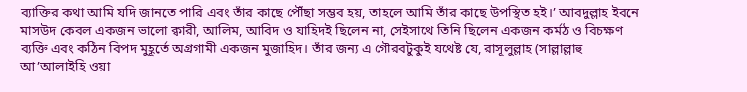ব্যাক্তির কথা আমি যদি জানতে পারি এবং তাঁর কাছে পৌঁছা সম্ভব হয়, তাহলে আমি তাঁর কাছে উপস্থিত হই।’ আবদুল্লাহ ইবনে মাসউদ কেবল একজন ভালো ক্বারী, আলিম, আবিদ ও যাহিদই ছিলেন না, সেইসাথে তিনি ছিলেন একজন কর্মঠ ও বিচক্ষণ ব্যক্তি এবং কঠিন বিপদ মুহূর্তে অগ্রগামী একজন মুজাহিদ। তাঁর জন্য এ গৌরবটুকুই যথেষ্ট যে, রাসূলুল্লাহ (সাল্লাল্লাহু আ’আলাইহি ওয়া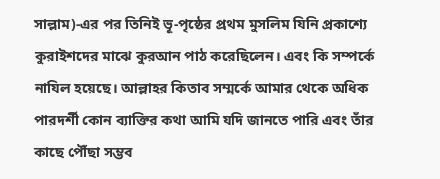সাল্লাম)-এর পর তিনিই ভূ-পৃষ্ঠের প্রথম মুসলিম যিনি প্রকাশ্যে কুরাইশদের মাঝে কুরআন পাঠ করেছিলেন। এবং কি সম্পর্কে নাযিল হয়েছে। আল্লাহর কিতাব সম্মর্কে আমার থেকে অধিক পারদর্শী কোন ব্যাক্তির কথা আমি যদি জানতে পারি এবং তাঁর কাছে পৌঁছা সম্ভব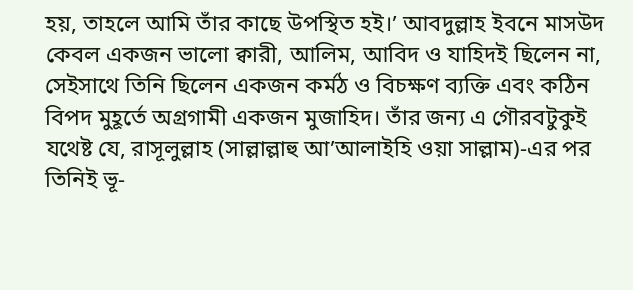হয়, তাহলে আমি তাঁর কাছে উপস্থিত হই।’ আবদুল্লাহ ইবনে মাসউদ কেবল একজন ভালো ক্বারী, আলিম, আবিদ ও যাহিদই ছিলেন না, সেইসাথে তিনি ছিলেন একজন কর্মঠ ও বিচক্ষণ ব্যক্তি এবং কঠিন বিপদ মুহূর্তে অগ্রগামী একজন মুজাহিদ। তাঁর জন্য এ গৌরবটুকুই যথেষ্ট যে, রাসূলুল্লাহ (সাল্লাল্লাহু আ’আলাইহি ওয়া সাল্লাম)-এর পর তিনিই ভূ-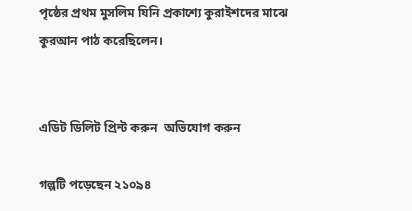পৃষ্ঠের প্রথম মুসলিম যিনি প্রকাশ্যে কুরাইশদের মাঝে কুরআন পাঠ করেছিলেন।


এডিট ডিলিট প্রিন্ট করুন  অভিযোগ করুন

গল্পটি পড়েছেন ২১০৯৪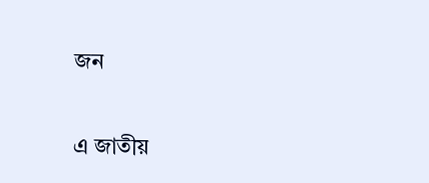জন


এ জাতীয়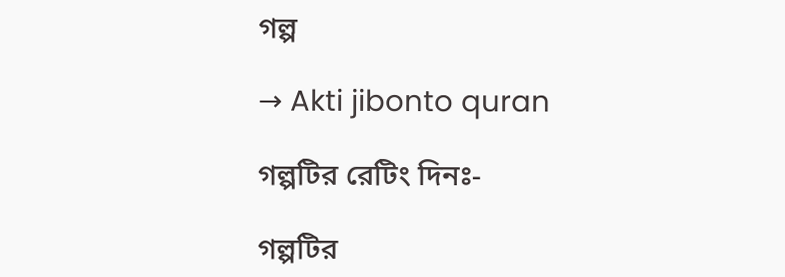গল্প

→ Akti jibonto quran

গল্পটির রেটিং দিনঃ-

গল্পটির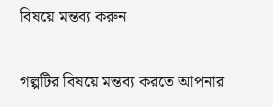বিষয়ে মন্তব্য করুন

গল্পটির বিষয়ে মন্তব্য করতে আপনার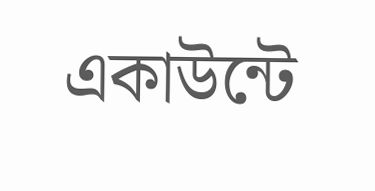একাউন্টে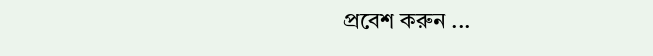প্রবেশ করুন ...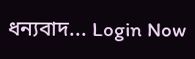ধন্যবাদ... Login Now